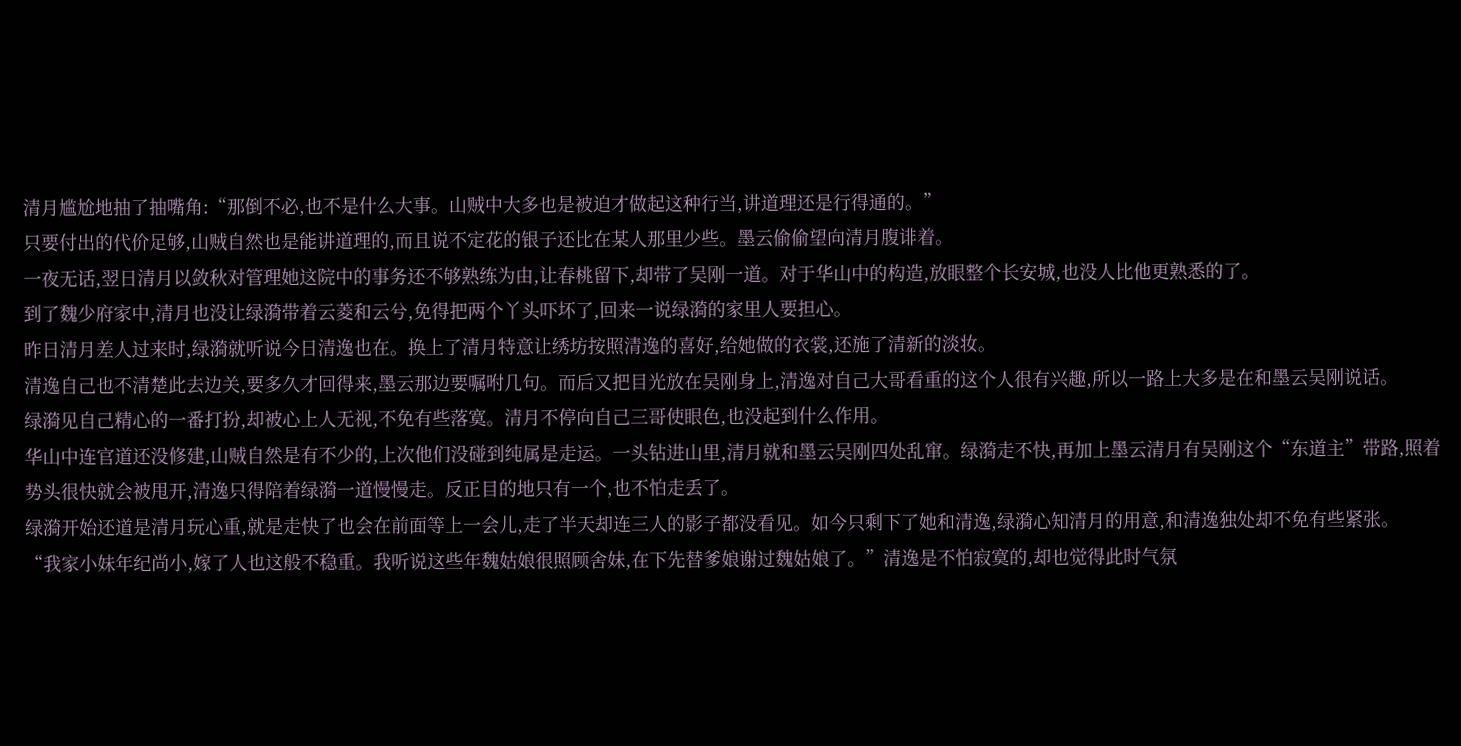清月尴尬地抽了抽嘴角:“那倒不必,也不是什么大事。山贼中大多也是被迫才做起这种行当,讲道理还是行得通的。”
只要付出的代价足够,山贼自然也是能讲道理的,而且说不定花的银子还比在某人那里少些。墨云偷偷望向清月腹诽着。
一夜无话,翌日清月以敛秋对管理她这院中的事务还不够熟练为由,让春桃留下,却带了吴刚一道。对于华山中的构造,放眼整个长安城,也没人比他更熟悉的了。
到了魏少府家中,清月也没让绿漪带着云菱和云兮,免得把两个丫头吓坏了,回来一说绿漪的家里人要担心。
昨日清月差人过来时,绿漪就听说今日清逸也在。换上了清月特意让绣坊按照清逸的喜好,给她做的衣裳,还施了清新的淡妆。
清逸自己也不清楚此去边关,要多久才回得来,墨云那边要嘱咐几句。而后又把目光放在吴刚身上,清逸对自己大哥看重的这个人很有兴趣,所以一路上大多是在和墨云吴刚说话。
绿漪见自己精心的一番打扮,却被心上人无视,不免有些落寞。清月不停向自己三哥使眼色,也没起到什么作用。
华山中连官道还没修建,山贼自然是有不少的,上次他们没碰到纯属是走运。一头钻进山里,清月就和墨云吴刚四处乱窜。绿漪走不快,再加上墨云清月有吴刚这个“东道主”带路,照着势头很快就会被甩开,清逸只得陪着绿漪一道慢慢走。反正目的地只有一个,也不怕走丢了。
绿漪开始还道是清月玩心重,就是走快了也会在前面等上一会儿,走了半天却连三人的影子都没看见。如今只剩下了她和清逸,绿漪心知清月的用意,和清逸独处却不免有些紧张。
“我家小妹年纪尚小,嫁了人也这般不稳重。我听说这些年魏姑娘很照顾舍妹,在下先替爹娘谢过魏姑娘了。”清逸是不怕寂寞的,却也觉得此时气氛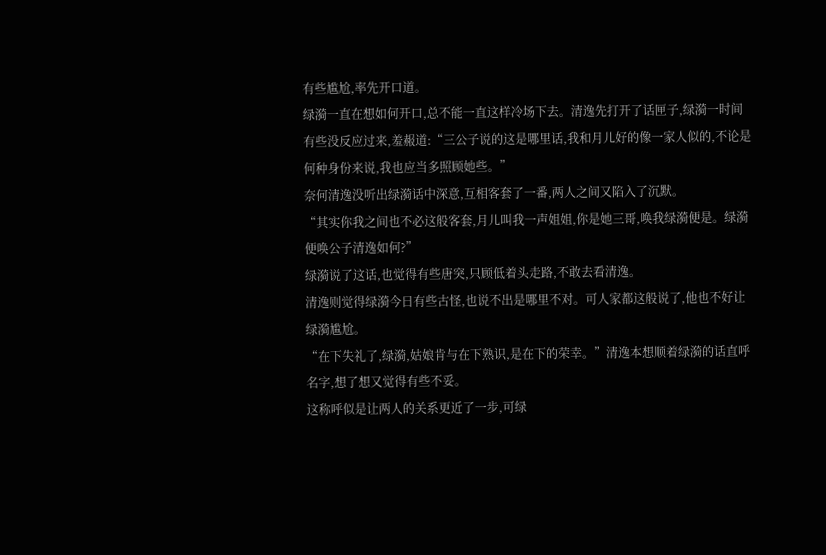有些尴尬,率先开口道。
绿漪一直在想如何开口,总不能一直这样冷场下去。清逸先打开了话匣子,绿漪一时间有些没反应过来,羞赧道:“三公子说的这是哪里话,我和月儿好的像一家人似的,不论是何种身份来说,我也应当多照顾她些。”
奈何清逸没听出绿漪话中深意,互相客套了一番,两人之间又陷入了沉默。
“其实你我之间也不必这般客套,月儿叫我一声姐姐,你是她三哥,唤我绿漪便是。绿漪便唤公子清逸如何?”
绿漪说了这话,也觉得有些唐突,只顾低着头走路,不敢去看清逸。
清逸则觉得绿漪今日有些古怪,也说不出是哪里不对。可人家都这般说了,他也不好让绿漪尴尬。
“在下失礼了,绿漪,姑娘肯与在下熟识,是在下的荣幸。”清逸本想顺着绿漪的话直呼名字,想了想又觉得有些不妥。
这称呼似是让两人的关系更近了一步,可绿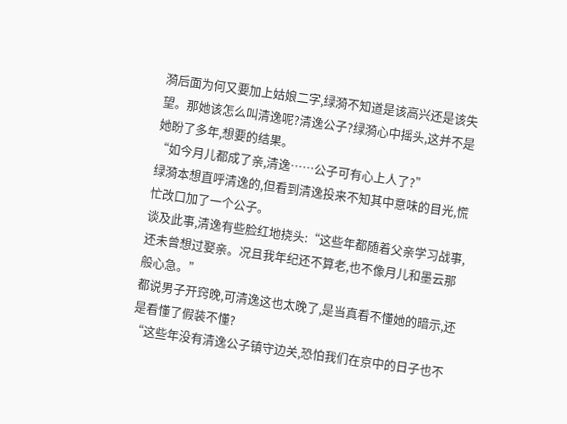漪后面为何又要加上姑娘二字,绿漪不知道是该高兴还是该失望。那她该怎么叫清逸呢?清逸公子?绿漪心中摇头,这并不是她盼了多年,想要的结果。
“如今月儿都成了亲,清逸……公子可有心上人了?”
绿漪本想直呼清逸的,但看到清逸投来不知其中意味的目光,慌忙改口加了一个公子。
谈及此事,清逸有些脸红地挠头:“这些年都随着父亲学习战事,还未曾想过娶亲。况且我年纪还不算老,也不像月儿和墨云那般心急。”
都说男子开窍晚,可清逸这也太晚了,是当真看不懂她的暗示,还是看懂了假装不懂?
“这些年没有清逸公子镇守边关,恐怕我们在京中的日子也不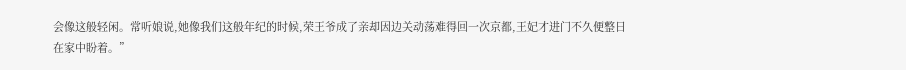会像这般轻闲。常听娘说,她像我们这般年纪的时候,荣王爷成了亲却因边关动荡难得回一次京都,王妃才进门不久便整日在家中盼着。”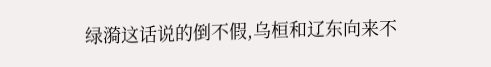绿漪这话说的倒不假,乌桓和辽东向来不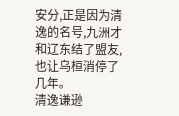安分,正是因为清逸的名号,九洲才和辽东结了盟友,也让乌桓消停了几年。
清逸谦逊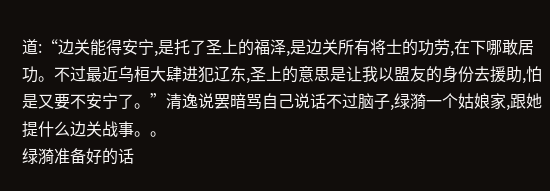道:“边关能得安宁,是托了圣上的福泽,是边关所有将士的功劳,在下哪敢居功。不过最近乌桓大肆进犯辽东,圣上的意思是让我以盟友的身份去援助,怕是又要不安宁了。”清逸说罢暗骂自己说话不过脑子,绿漪一个姑娘家,跟她提什么边关战事。。
绿漪准备好的话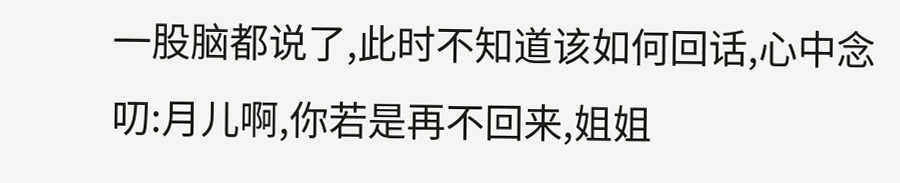一股脑都说了,此时不知道该如何回话,心中念叨:月儿啊,你若是再不回来,姐姐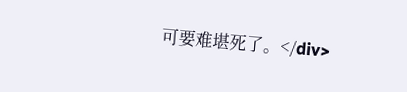可要难堪死了。</div>